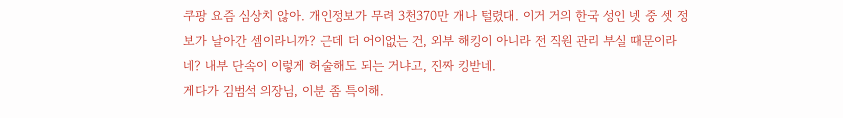쿠팡 요즘 심상치 않아. 개인정보가 무려 3천370만 개나 털렸대. 이거 거의 한국 성인 넷 중 셋 정보가 날아간 셈이라니까? 근데 더 어이없는 건, 외부 해킹이 아니라 전 직원 관리 부실 때문이라네? 내부 단속이 이렇게 허술해도 되는 거냐고, 진짜 킹받네.
게다가 김범석 의장님, 이분 좀 특이해.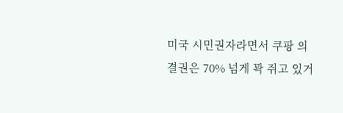미국 시민권자라면서 쿠팡 의결권은 70% 넘게 꽉 쥐고 있거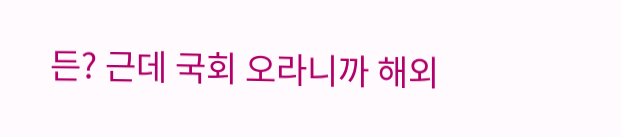든? 근데 국회 오라니까 해외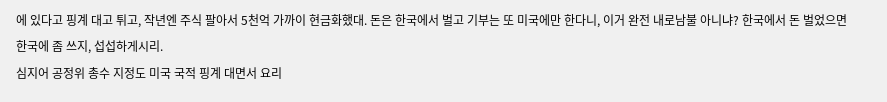에 있다고 핑계 대고 튀고, 작년엔 주식 팔아서 5천억 가까이 현금화했대. 돈은 한국에서 벌고 기부는 또 미국에만 한다니, 이거 완전 내로남불 아니냐? 한국에서 돈 벌었으면 한국에 좀 쓰지, 섭섭하게시리.
심지어 공정위 총수 지정도 미국 국적 핑계 대면서 요리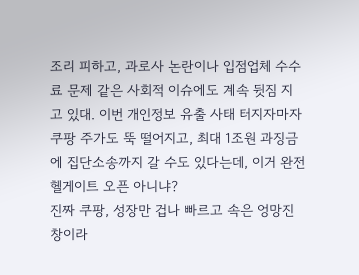조리 피하고, 과로사 논란이나 입점업체 수수료 문제 같은 사회적 이슈에도 계속 뒷짐 지고 있대. 이번 개인정보 유출 사태 터지자마자 쿠팡 주가도 뚝 떨어지고, 최대 1조원 과징금에 집단소송까지 갈 수도 있다는데, 이거 완전 헬게이트 오픈 아니냐?
진짜 쿠팡, 성장만 겁나 빠르고 속은 엉망진창이라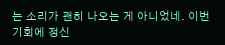는 소리가 괜히 나오는 게 아니었네. 이번 기회에 정신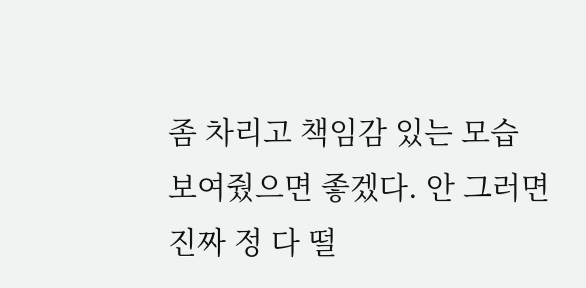좀 차리고 책임감 있는 모습 보여줬으면 좋겠다. 안 그러면 진짜 정 다 떨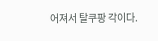어져서 탈쿠팡 각이다.